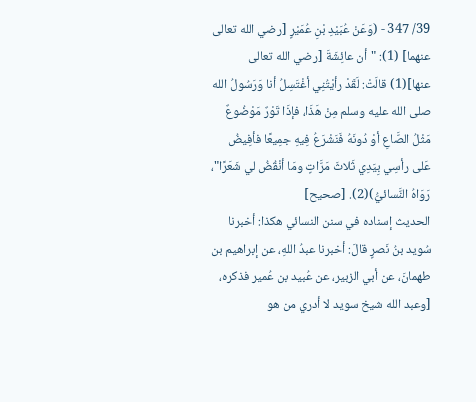39/ 347 - (وَعَنْ عُبَيْدِ بْنِ عُمَيْرٍ [رضي الله تعالى عنهما] (1): "أن عائِشَةَ [رضي الله تعالى عنها](1) قالَتْ: لَقَدْ رأيْتُنِي أغْتَسِلُ أنا وَرَسُولُ الله صلى الله عليه وسلم مِنْ هَذَا، فإذَا تَوْرٌ مَوْضُوعٌ مَثْلُ الصَّاعِ أوْ دُونَهُ فَنَشْرَعُ فِيهِ جمِيعًا فأفِيضُ عَلى رأسِي بِيَدِي ثَلاثَ مَرَّاتٍ ومَا أنْقُضُ لي شَعَرًا"، رَوَاهُ النَّسائيُّ)(2). [صحيح]
الحديث إسناده في سنن النسائي هكذا: أخبرنا سُويد بنُ نَصرٍ قالَ: أخبرنا عبدُ اللهِ، عن إبراهيم بن طهمانَ، عن أبي الزبير، عن عُبيد بن عُمير فذكره، [وعبد الله شيخ سويد لا أدري من هو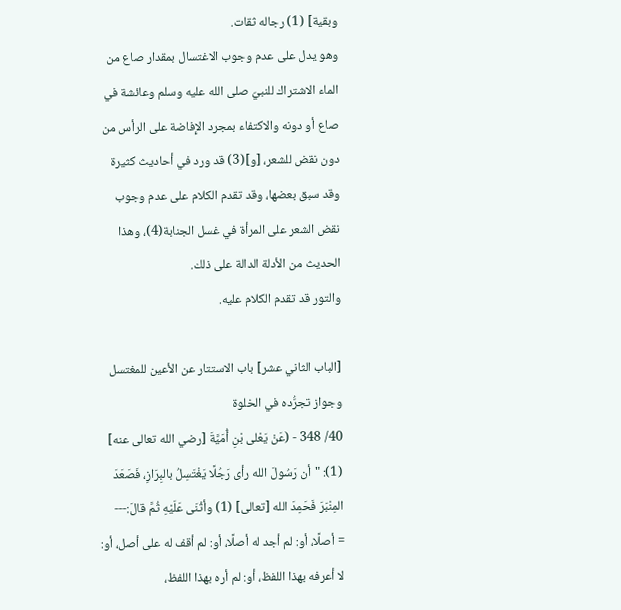وبقية] (1) رجاله ثقات.
وهو يدل على عدم وجوب الاغتسال بمقدار صاع من الماء الاشتراك للنبيّ صلى الله عليه وسلم وعائشة في صاع أو دونه والاكتفاء بمجرد الإِفاضة على الرأس من دون نقض للشعر، [و](3) قد ورد في أحاديث كثيرة وقد سبق بعضها، وقد تقدم الكلام على عدم وجوب نقض الشعر على المرأة في غسل الجنابة(4)، وهذا الحديث من الأدلة الدالة على ذلك.
والتور قد تقدم الكلام عليه.

[الباب الثاني عشر] باب الاستتار عن الأعين للمغتسل وجواز تجرُّده في الخلوة
40/ 348 - (عَنْ يَعْلى بْنِ أُمَيَّةَ [رضي الله تعالى عنه] (1): "أن رَسُولَ الله رأى رَجُلًا يَغْتَسِلُ بالبِرَازِ، فَصَعَدَ المِنْبَرَ فَحَمِدَ الله [تعالى] (1) وأثْنَى عَلَيْهِ ثُمَّ قالَ:---
= أصلًا، أو: لم أجد له أصلًا، أو: لم أقف له على أصل، أو: لا أعرفه بهذا اللفظ، أو: لم أره بهذا اللفظ،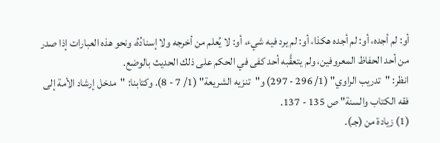أو: لم أجده، أو: لم أجده هكذا، أو: لم يرد فيه شيء، أو: لا يُعلم من أخرجه ولا إسنادُهُ، ونحو هذه العبارات إذا صدر من أحد الحفاظ المعروفين، ولم يتعقَّبه أحد كفى في الحكم على ذلك الحديث بالوضع.
انظر: "تدريب الراوي" (1/ 296 - 297) و"تنزيه الشريعة" (1/ 7 - 8). وكتابنا: "مدخل إرشاد الأمة إلى فقه الكتاب والسنة" ص 135 - 137.
(1) زيادة من (جـ).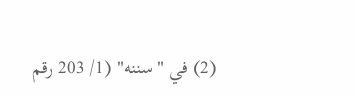(2) في "سننه" (1/ 203 رقم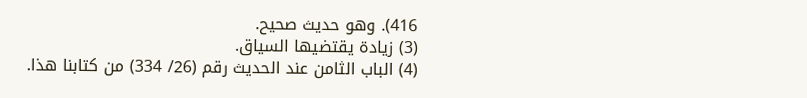416). وهو حديث صحيح.
(3) زيادة يقتضيها السياق.
(4) الباب الثامن عند الحديث رقم (26/ 334) من كتابنا هذا.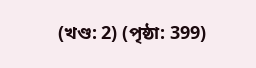(খণ্ড: 2) (পৃষ্ঠা: 399)